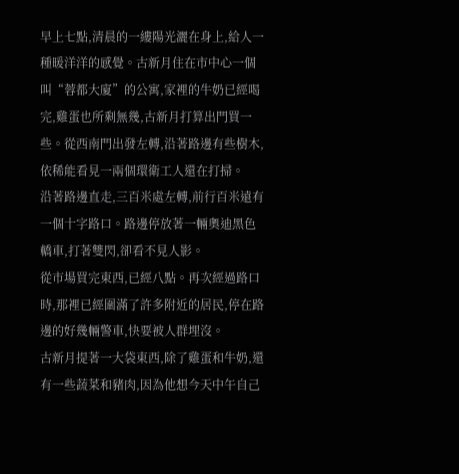早上七點,清晨的一縷陽光灑在身上,給人一種暖洋洋的感覺。古新月住在市中心一個叫“蓉都大廈”的公寓,家裡的牛奶已經喝完,雞蛋也所剩無幾,古新月打算出門買一些。從西南門出發左轉,沿著路邊有些樹木,依稀能看見一兩個環衛工人還在打掃。
沿著路邊直走,三百米處左轉,前行百米遠有一個十字路口。路邊停放著一輛奧迪黑色轎車,打著雙閃,卻看不見人影。
從市場買完東西,已經八點。再次經過路口時,那裡已經圍滿了許多附近的居民,停在路邊的好幾輛警車,快要被人群埋沒。
古新月提著一大袋東西,除了雞蛋和牛奶,還有一些蔬菜和豬肉,因為他想今天中午自己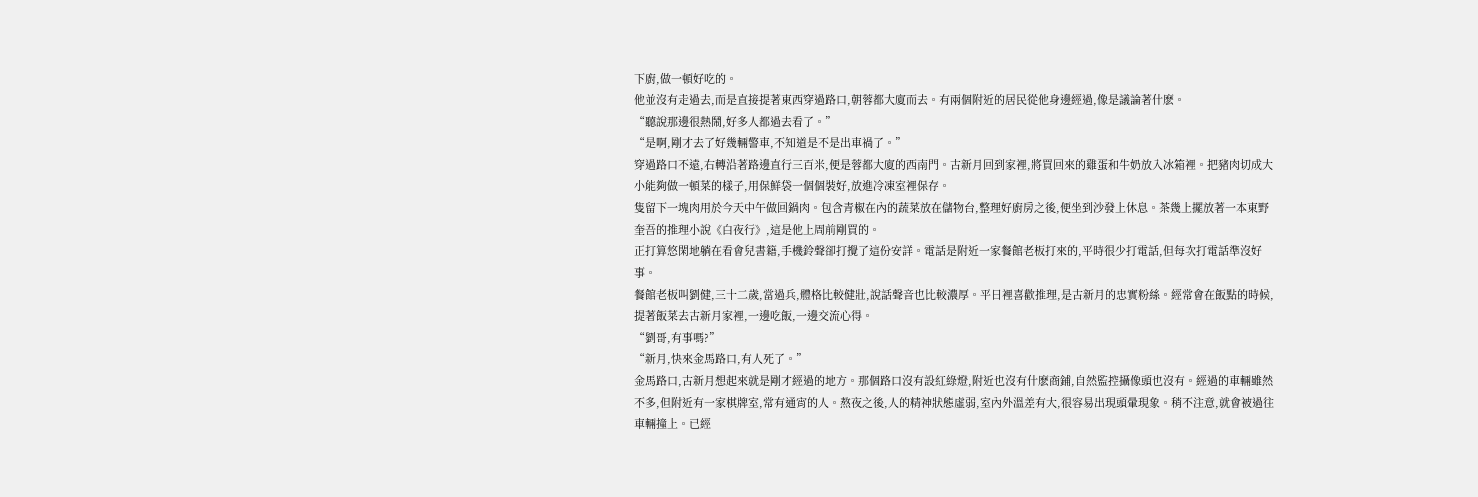下廚,做一頓好吃的。
他並沒有走過去,而是直接提著東西穿過路口,朝蓉都大廈而去。有兩個附近的居民從他身邊經過,像是議論著什麽。
“聽說那邊很熱鬧,好多人都過去看了。”
“是啊,剛才去了好幾輛警車,不知道是不是出車禍了。”
穿過路口不遠,右轉沿著路邊直行三百米,便是蓉都大廈的西南門。古新月回到家裡,將買回來的雞蛋和牛奶放入冰箱裡。把豬肉切成大小能夠做一頓菜的樣子,用保鮮袋一個個裝好,放進冷凍室裡保存。
隻留下一塊肉用於今天中午做回鍋肉。包含青椒在內的蔬菜放在儲物台,整理好廚房之後,便坐到沙發上休息。茶幾上擺放著一本東野奎吾的推理小說《白夜行》,這是他上周前剛買的。
正打算悠閑地躺在看會兒書籍,手機鈴聲卻打攪了這份安詳。電話是附近一家餐館老板打來的,平時很少打電話,但每次打電話準沒好事。
餐館老板叫劉健,三十二歲,當過兵,體格比較健壯,說話聲音也比較濃厚。平日裡喜歡推理,是古新月的忠實粉絲。經常會在飯點的時候,提著飯菜去古新月家裡,一邊吃飯,一邊交流心得。
“劉哥,有事嗎?”
“新月,快來金馬路口,有人死了。”
金馬路口,古新月想起來就是剛才經過的地方。那個路口沒有設紅綠燈,附近也沒有什麽商鋪,自然監控攝像頭也沒有。經過的車輛雖然不多,但附近有一家棋牌室,常有通宵的人。熬夜之後,人的精神狀態虛弱,室內外溫差有大,很容易出現頭暈現象。稍不注意,就會被過往車輛撞上。已經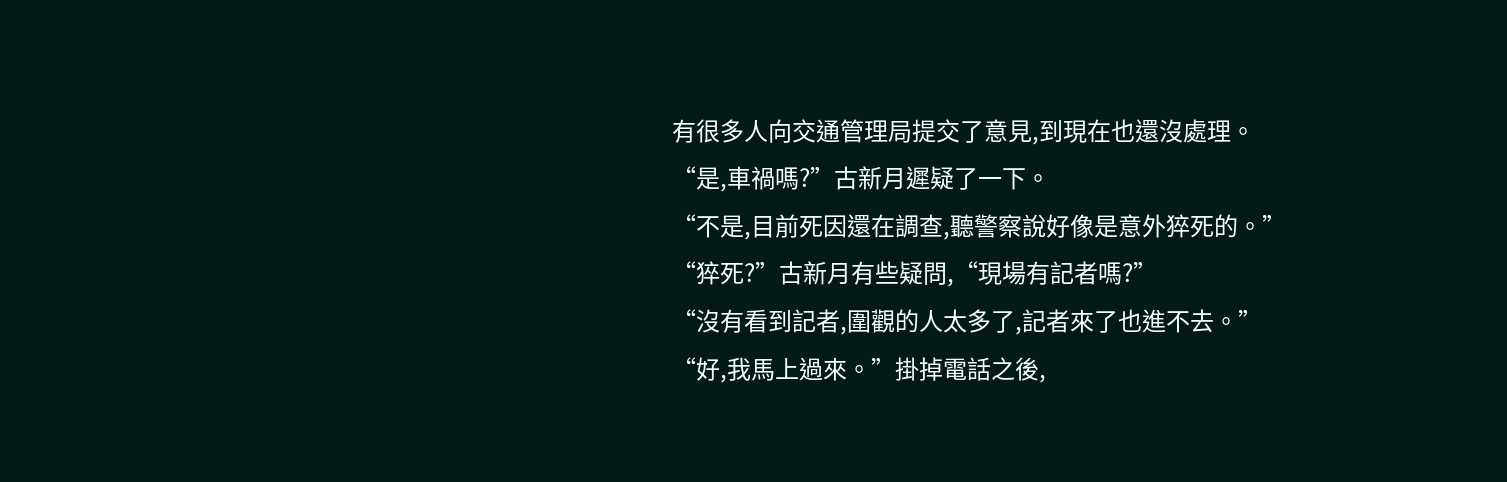有很多人向交通管理局提交了意見,到現在也還沒處理。
“是,車禍嗎?”古新月遲疑了一下。
“不是,目前死因還在調查,聽警察說好像是意外猝死的。”
“猝死?”古新月有些疑問,“現場有記者嗎?”
“沒有看到記者,圍觀的人太多了,記者來了也進不去。”
“好,我馬上過來。”掛掉電話之後,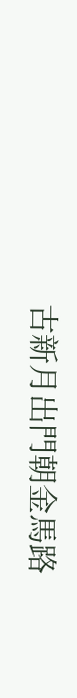古新月出門朝金馬路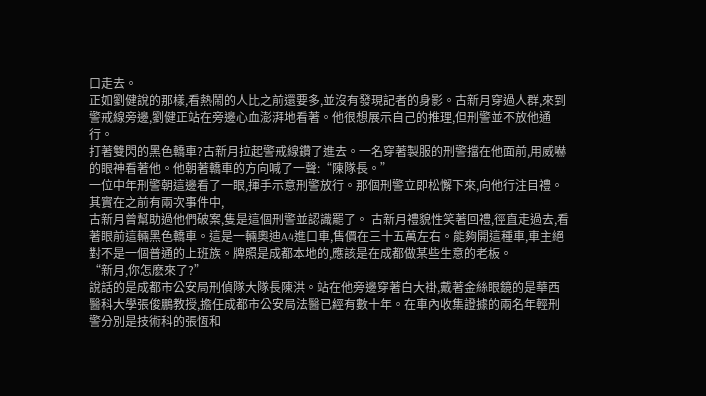口走去。
正如劉健說的那樣,看熱鬧的人比之前還要多,並沒有發現記者的身影。古新月穿過人群,來到警戒線旁邊,劉健正站在旁邊心血澎湃地看著。他很想展示自己的推理,但刑警並不放他通行。
打著雙閃的黑色轎車?古新月拉起警戒線鑽了進去。一名穿著製服的刑警擋在他面前,用威嚇的眼神看著他。他朝著轎車的方向喊了一聲:“陳隊長。”
一位中年刑警朝這邊看了一眼,揮手示意刑警放行。那個刑警立即松懈下來,向他行注目禮。
其實在之前有兩次事件中,
古新月曾幫助過他們破案,隻是這個刑警並認識罷了。 古新月禮貌性笑著回禮,徑直走過去,看著眼前這輛黑色轎車。這是一輛奧迪A4進口車,售價在三十五萬左右。能夠開這種車,車主絕對不是一個普通的上班族。牌照是成都本地的,應該是在成都做某些生意的老板。
“新月,你怎麽來了?”
說話的是成都市公安局刑偵隊大隊長陳洪。站在他旁邊穿著白大褂,戴著金絲眼鏡的是華西醫科大學張俊鵬教授,擔任成都市公安局法醫已經有數十年。在車內收集證據的兩名年輕刑警分別是技術科的張恆和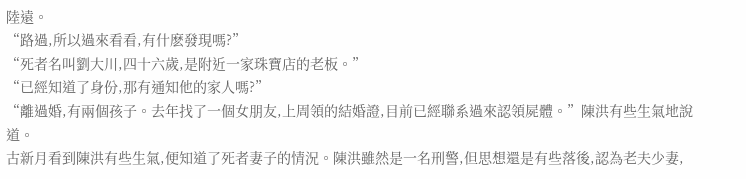陸遠。
“路過,所以過來看看,有什麽發現嗎?”
“死者名叫劉大川,四十六歲,是附近一家珠寶店的老板。”
“已經知道了身份,那有通知他的家人嗎?”
“離過婚,有兩個孩子。去年找了一個女朋友,上周領的結婚證,目前已經聯系過來認領屍體。”陳洪有些生氣地說道。
古新月看到陳洪有些生氣,便知道了死者妻子的情況。陳洪雖然是一名刑警,但思想還是有些落後,認為老夫少妻,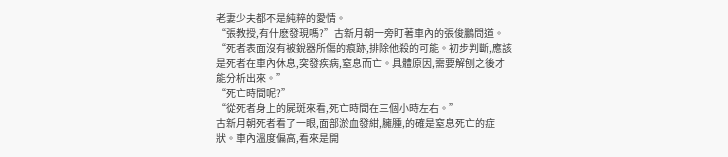老妻少夫都不是純粹的愛情。
“張教授,有什麽發現嗎?”古新月朝一旁盯著車內的張俊鵬問道。
“死者表面沒有被銳器所傷的痕跡,排除他殺的可能。初步判斷,應該是死者在車內休息,突發疾病,窒息而亡。具體原因,需要解刨之後才能分析出來。”
“死亡時間呢?”
“從死者身上的屍斑來看,死亡時間在三個小時左右。”
古新月朝死者看了一眼,面部淤血發紺,臃腫,的確是窒息死亡的症狀。車內溫度偏高,看來是開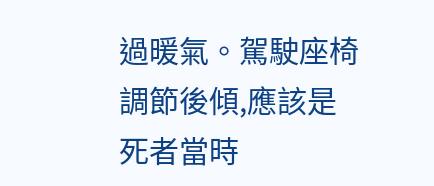過暖氣。駕駛座椅調節後傾,應該是死者當時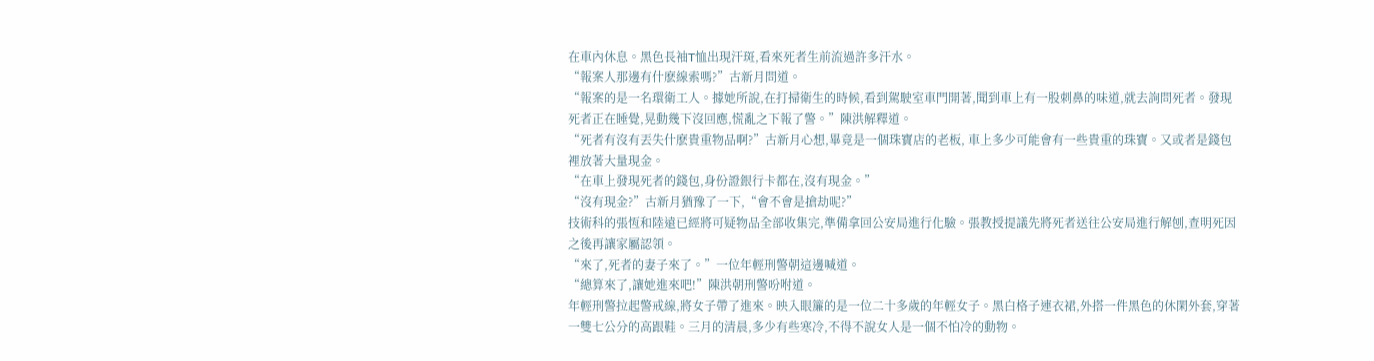在車內休息。黑色長袖T恤出現汗斑,看來死者生前流過許多汗水。
“報案人那邊有什麽線索嗎?”古新月問道。
“報案的是一名環衛工人。據她所說,在打掃衛生的時候,看到駕駛室車門開著,聞到車上有一股刺鼻的味道,就去詢問死者。發現死者正在睡覺,晃動幾下沒回應,慌亂之下報了警。”陳洪解釋道。
“死者有沒有丟失什麽貴重物品啊?”古新月心想,畢竟是一個珠寶店的老板, 車上多少可能會有一些貴重的珠寶。又或者是錢包裡放著大量現金。
“在車上發現死者的錢包,身份證銀行卡都在,沒有現金。”
“沒有現金?”古新月猶豫了一下,“會不會是搶劫呢?”
技術科的張恆和陸遠已經將可疑物品全部收集完,準備拿回公安局進行化驗。張教授提議先將死者送往公安局進行解刨,查明死因之後再讓家屬認領。
“來了,死者的妻子來了。”一位年輕刑警朝這邊喊道。
“總算來了,讓她進來吧!”陳洪朝刑警吩咐道。
年輕刑警拉起警戒線,將女子帶了進來。映入眼簾的是一位二十多歲的年輕女子。黑白格子連衣裙,外搭一件黑色的休閑外套,穿著一雙七公分的高跟鞋。三月的清晨,多少有些寒冷,不得不說女人是一個不怕冷的動物。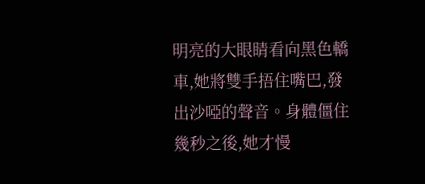明亮的大眼睛看向黑色轎車,她將雙手捂住嘴巴,發出沙啞的聲音。身體僵住幾秒之後,她才慢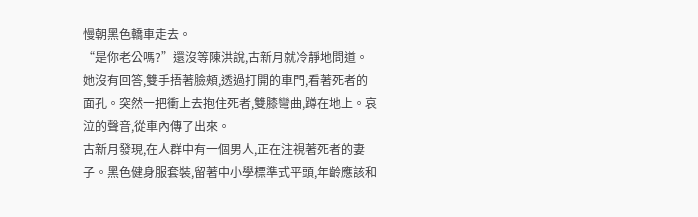慢朝黑色轎車走去。
“是你老公嗎?”還沒等陳洪說,古新月就冷靜地問道。
她沒有回答,雙手捂著臉頰,透過打開的車門,看著死者的面孔。突然一把衝上去抱住死者,雙膝彎曲,蹲在地上。哀泣的聲音,從車內傳了出來。
古新月發現,在人群中有一個男人,正在注視著死者的妻子。黑色健身服套裝,留著中小學標準式平頭,年齡應該和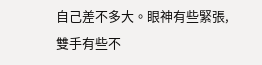自己差不多大。眼神有些緊張,雙手有些不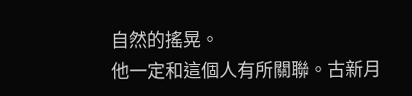自然的搖晃。
他一定和這個人有所關聯。古新月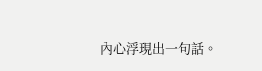內心浮現出一句話。